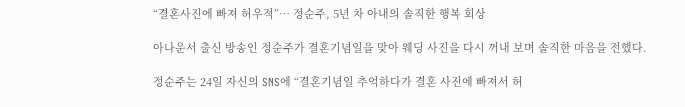“결혼사진에 빠져 허우적”… 정순주, 5년 차 아내의 솔직한 행복 회상

아나운서 출신 방송인 정순주가 결혼기념일을 맞아 웨딩 사진을 다시 꺼내 보며 솔직한 마음을 전했다.

정순주는 24일 자신의 SNS에 “결혼기념일 추억하다가 결혼 사진에 빠져서 허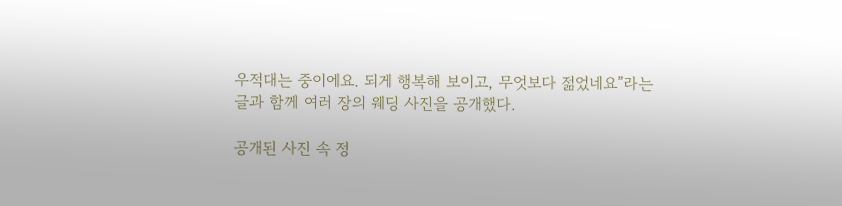우적대는 중이에요. 되게 행복해 보이고, 무엇보다 젊었네요”라는 글과 함께 여러 장의 웨딩 사진을 공개했다.

공개된 사진 속 정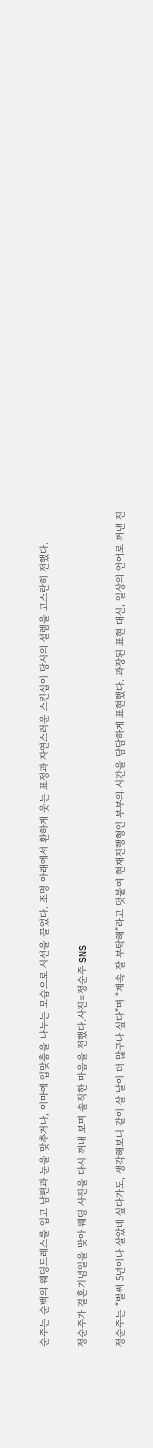순주는 순백의 웨딩드레스를 입고 남편과 눈을 맞추거나, 이마에 입맞춤을 나누는 모습으로 시선을 끌었다. 조명 아래에서 환하게 웃는 표정과 자연스러운 스킨십이 당시의 설렘을 고스란히 전했다.

정순주가 결혼기념일을 맞아 웨딩 사진을 다시 꺼내 보며 솔직한 마음을 전했다.사진=정순주 SNS

정순주는 “벌써 5년이나 살았네 싶다가도, 생각해보니 같이 살 날이 더 많구나 싶다”며 “계속 잘 부탁해”라고 덧붙여 현재진행형인 부부의 시간을 담담하게 표현했다. 과장된 표현 대신, 일상의 언어로 꺼낸 진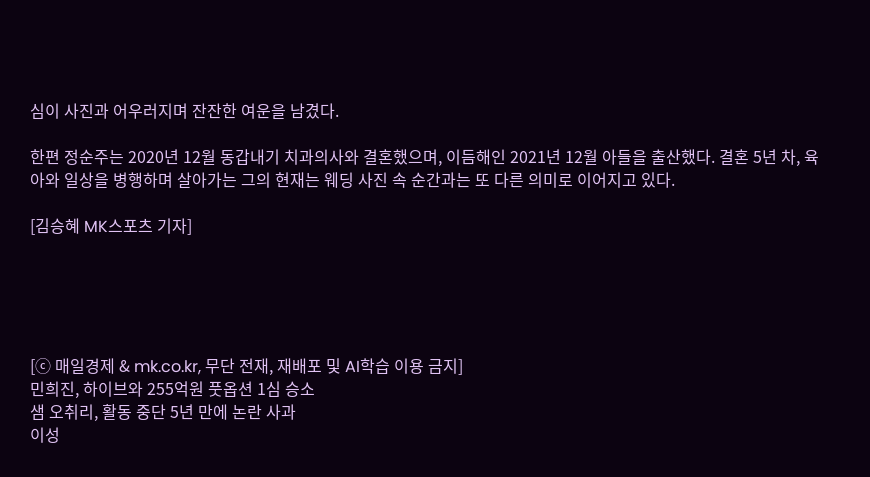심이 사진과 어우러지며 잔잔한 여운을 남겼다.

한편 정순주는 2020년 12월 동갑내기 치과의사와 결혼했으며, 이듬해인 2021년 12월 아들을 출산했다. 결혼 5년 차, 육아와 일상을 병행하며 살아가는 그의 현재는 웨딩 사진 속 순간과는 또 다른 의미로 이어지고 있다.

[김승혜 MK스포츠 기자]





[ⓒ 매일경제 & mk.co.kr, 무단 전재, 재배포 및 AI학습 이용 금지]
민희진, 하이브와 255억원 풋옵션 1심 승소
샘 오취리, 활동 중단 5년 만에 논란 사과
이성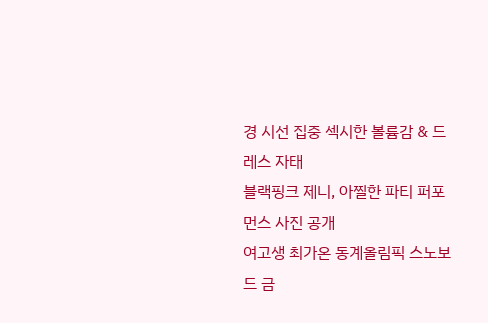경 시선 집중 섹시한 볼륨감 & 드레스 자태
블랙핑크 제니, 아찔한 파티 퍼포먼스 사진 공개
여고생 최가온 동계올림픽 스노보드 금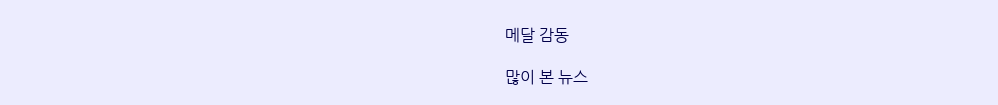메달 감동

많이 본 뉴스